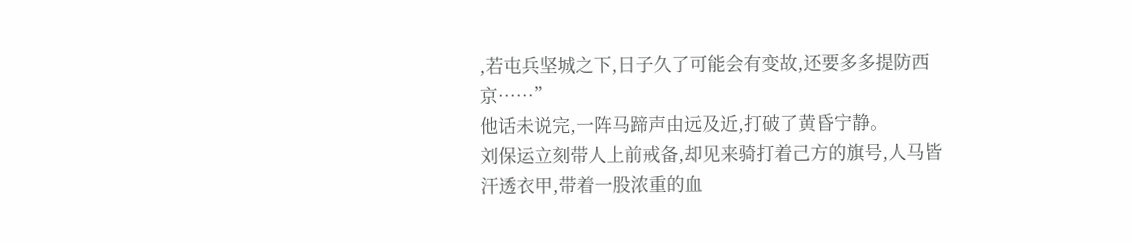,若屯兵坚城之下,日子久了可能会有变故,还要多多提防西京……”
他话未说完,一阵马蹄声由远及近,打破了黄昏宁静。
刘保运立刻带人上前戒备,却见来骑打着己方的旗号,人马皆汗透衣甲,带着一股浓重的血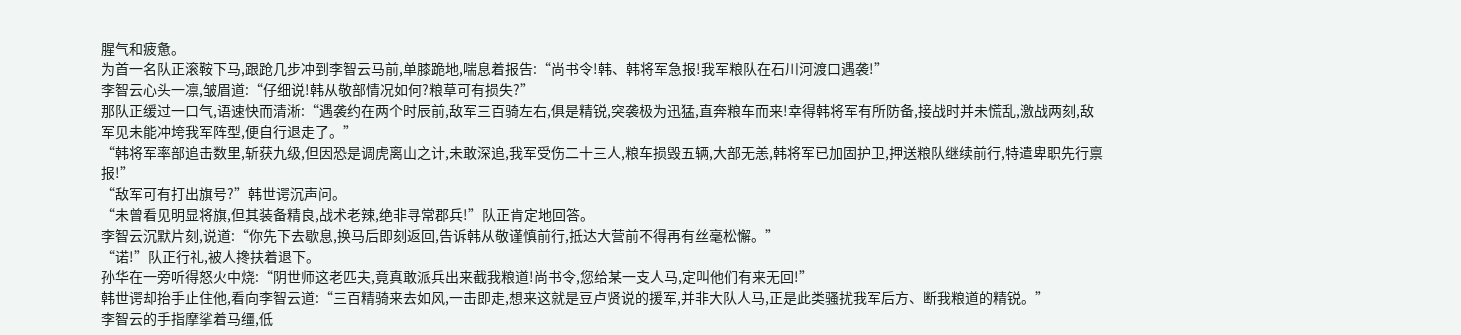腥气和疲惫。
为首一名队正滚鞍下马,跟跄几步冲到李智云马前,单膝跪地,喘息着报告:“尚书令!韩、韩将军急报!我军粮队在石川河渡口遇袭!”
李智云心头一凛,皱眉道:“仔细说!韩从敬部情况如何?粮草可有损失?”
那队正缓过一口气,语速快而清淅:“遇袭约在两个时辰前,敌军三百骑左右,俱是精锐,突袭极为迅猛,直奔粮车而来!幸得韩将军有所防备,接战时并未慌乱,激战两刻,敌军见未能冲垮我军阵型,便自行退走了。”
“韩将军率部追击数里,斩获九级,但因恐是调虎离山之计,未敢深追,我军受伤二十三人,粮车损毁五辆,大部无恙,韩将军已加固护卫,押送粮队继续前行,特遣卑职先行禀报!”
“敌军可有打出旗号?”韩世谔沉声问。
“未曾看见明显将旗,但其装备精良,战术老辣,绝非寻常郡兵!”队正肯定地回答。
李智云沉默片刻,说道:“你先下去歇息,换马后即刻返回,告诉韩从敬谨慎前行,抵达大营前不得再有丝毫松懈。”
“诺!”队正行礼,被人搀扶着退下。
孙华在一旁听得怒火中烧:“阴世师这老匹夫,竟真敢派兵出来截我粮道!尚书令,您给某一支人马,定叫他们有来无回!”
韩世谔却抬手止住他,看向李智云道:“三百精骑来去如风,一击即走,想来这就是豆卢贤说的援军,并非大队人马,正是此类骚扰我军后方、断我粮道的精锐。”
李智云的手指摩挲着马缰,低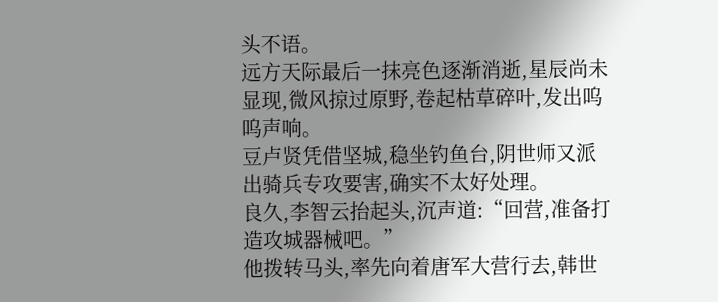头不语。
远方天际最后一抹亮色逐渐消逝,星辰尚未显现,微风掠过原野,卷起枯草碎叶,发出呜呜声响。
豆卢贤凭借坚城,稳坐钓鱼台,阴世师又派出骑兵专攻要害,确实不太好处理。
良久,李智云抬起头,沉声道:“回营,准备打造攻城器械吧。”
他拨转马头,率先向着唐军大营行去,韩世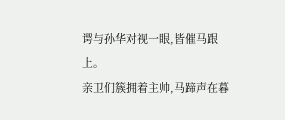谔与孙华对视一眼,皆催马跟上。
亲卫们簇拥着主帅,马蹄声在暮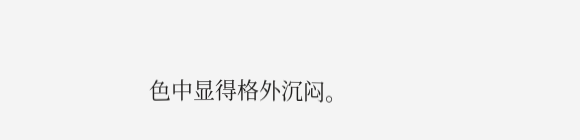色中显得格外沉闷。